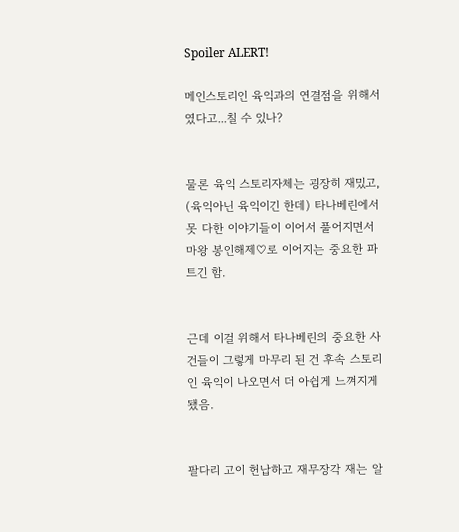Spoiler ALERT!

메인스토리인 육익과의 연결점을 위해서였다고...칠 수 있나?


물론 육익 스토리자체는 굉장히 재밌고, (육익아닌 육익이긴 한데) 타나베린에서 못 다한 이야기들이 이어서 풀어지면서 마왕 봉인해제♡로 이어지는 중요한 파트긴 함.


근데 이걸 위해서 타나베린의 중요한 사건들이 그렇게 마무리 된 건 후속 스토리인 육익이 나오면서 더 아쉽게 느껴지게 됐음.


팔다리 고이 헌납하고 재무장각 재는 알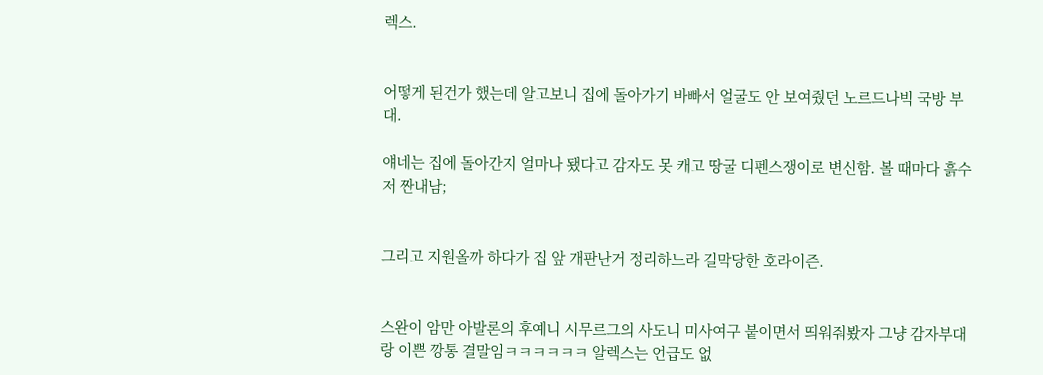렉스.


어떻게 된건가 했는데 알고보니 집에 돌아가기 바빠서 얼굴도 안 보여줬던 노르드나빅 국방 부대.

얘네는 집에 돌아간지 얼마나 됐다고 감자도 못 캐고 땅굴 디펜스쟁이로 변신함. 볼 때마다 흙수저 짠내남;


그리고 지원올까 하다가 집 앞 개판난거 정리하느라 길막당한 호라이즌.


스완이 암만 아발론의 후예니 시무르그의 사도니 미사여구 붙이면서 띄워줘봤자 그냥 감자부대랑 이쁜 깡통 결말임ㅋㅋㅋㅋㅋㅋ 알렉스는 언급도 없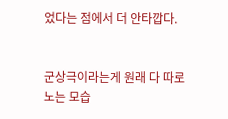었다는 점에서 더 안타깝다.


군상극이라는게 원래 다 따로 노는 모습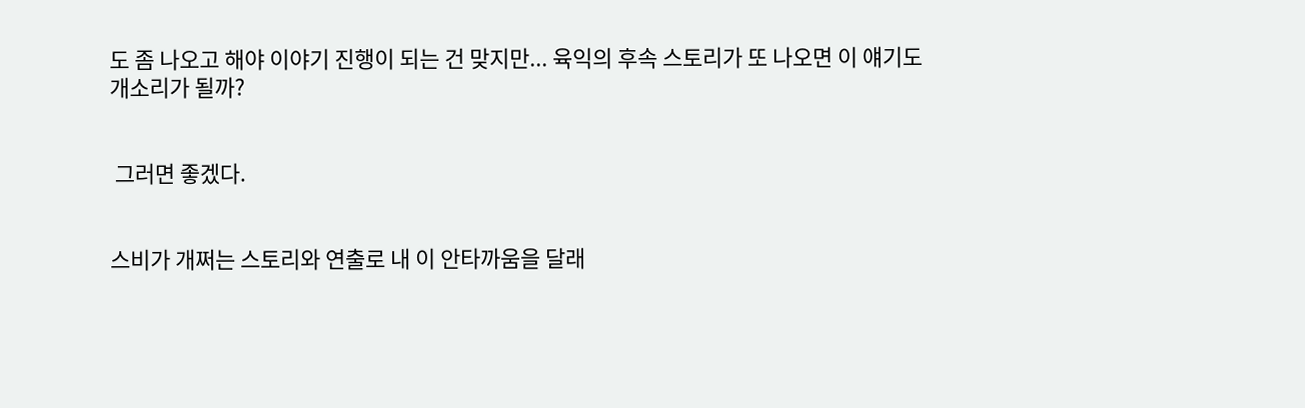도 좀 나오고 해야 이야기 진행이 되는 건 맞지만... 육익의 후속 스토리가 또 나오면 이 얘기도 개소리가 될까?


 그러면 좋겠다.


스비가 개쩌는 스토리와 연출로 내 이 안타까움을 달래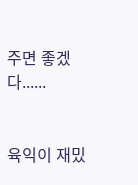주면 좋겠다......


육익이 재밌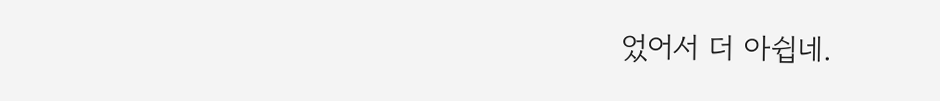었어서 더 아쉽네.